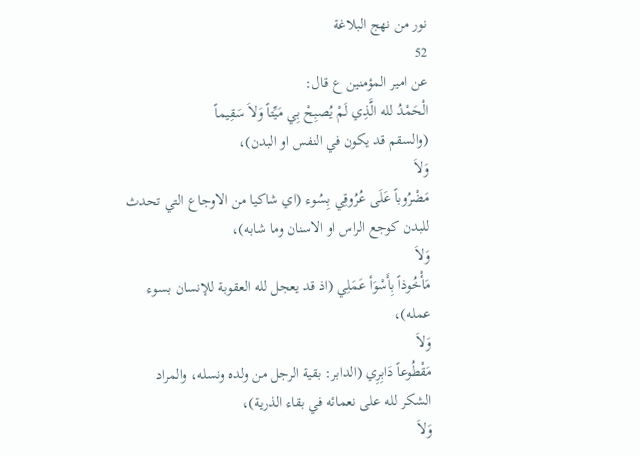نور من نهج البلاغة
52
عن امير المؤمنين ع قال:
الْحَمْدُ لله الَّذِي لَمْ يُصبِحْ بِي مَيِّتاً وَلاَ سَقِيماً
(والسقم قد يكون في النفس او البدن)،
وَلاَ
مَضْرُوباً عَلَى عُرُوقِي بِسُوء (اي شاكيا من الاوجاع التي تحدث
للبدن كوجع الراس او الاسنان وما شابه)،
وَلاَ
مَأْخُوذاً بِأَسْوَأ عَمَلِي (اذ قد يعجل لله العقوبة للإنسان بسوء
عمله)،
وَلاَ
مَقْطُوعاً دَابِرِي (الدابر: بقية الرجل من ولده ونسله، والمراد
الشكر لله على نعمائه في بقاء الذرية)،
وَلاَ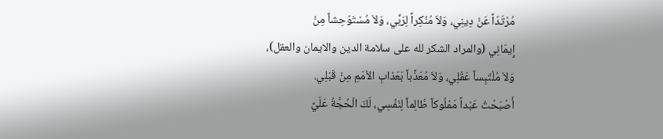مُرْتَدّاً عَنْ دِينِي، وَلاَ مُنْكِراً لِرَبِّي، وَلاَ مُسْتَوْحِشاً مِنْ
إِيمَانِي (والمراد الشكر لله على سلامة الدين والايمان والعقل)،
وَلاَ مُلْتَبِساً عَقْلِي، وَلاَ مُعَذَّباً بَعَذابِ الاْمَمِ مِنْ قَبْلِي.
أَصْبَحْتُ عَبْداً مَمْلُوكاً ظَالِماً لِنَفْسِي، لَكَ الْحُجَّةُ عَلَيَّ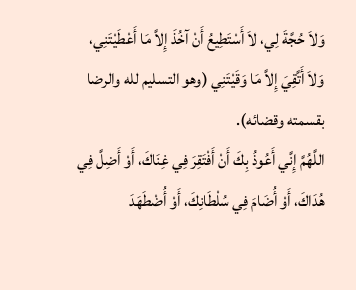وَلاَ حُجَّةَ لِي، لاَ أَسْتَطِيعُ أَنْ آخُذَ إِلاَّ مَا أَعْطَيْتَنِي،
وَلاَ أَتَّقِيَ إِلاَّ مَا وَقَيْتَنِي (وهو التسليم لله والرضا
بقسمته وقضائه).
اللَّهُمَّ إِنَّي أَعُوذُ بِكَ أَنْ أَفْتَقِرَ فِي غِنَاكَ، أَوْ أَضِلَّ فِي
هُدَاكَ، أَوْ أُضَامَ فِي سُلْطَانِكَ، أَوْ أُضْطَهَدَ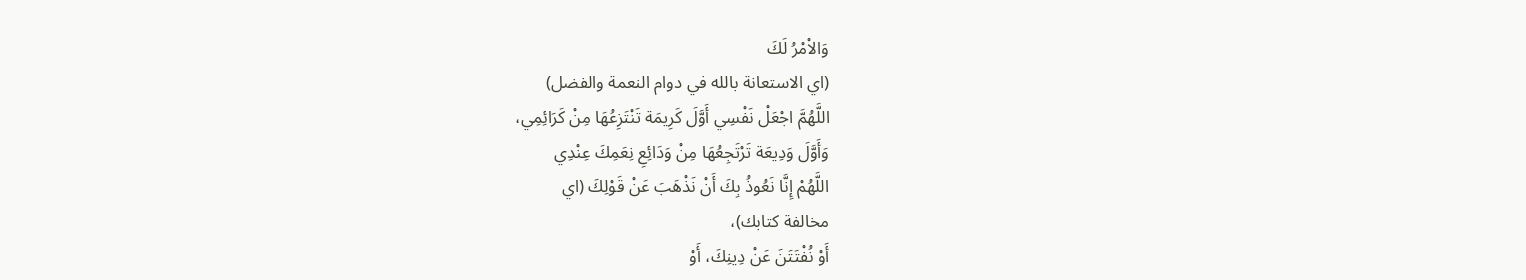وَالاْمْرُ لَكَ
(اي الاستعانة بالله في دوام النعمة والفضل)
اللَّهُمَّ اجْعَلْ نَفْسِي أَوَّلَ كَرِيمَة تَنْتَزِعُهَا مِنْ كَرَائِمِي،
وَأَوَّلَ وَدِيعَة تَرْتَجِعُهَا مِنْ وَدَائِعِ نِعَمِكَ عِنْدِي
اللَّهُمْ إِنَّا نَعُوذُ بِكَ أَنْ نَذْهَبَ عَنْ قَوْلِكَ (اي
مخالفة كتابك)،
أَوْ نُفْتَتَنَ عَنْ دِينِكَ، أَوْ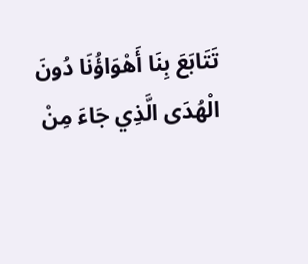تَتَابَعَ بِنَا أَهْوَاؤُنَا دُونَ
الْهُدَى الَّذِي جَاءَ مِنْ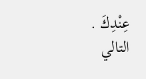عِنْدِكَ .
التالي